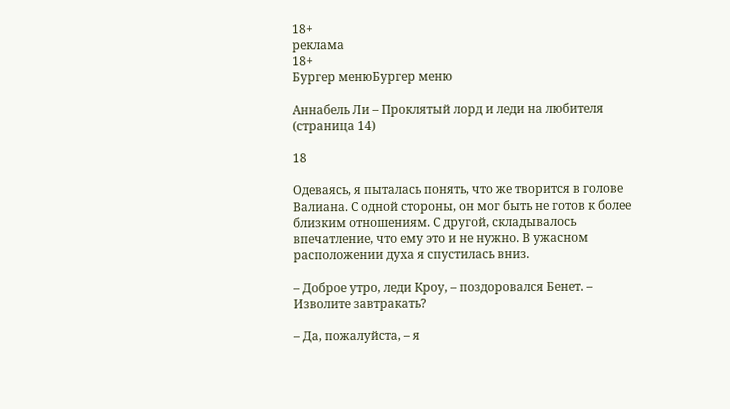18+
реклама
18+
Бургер менюБургер меню

Аннабель Ли – Проклятый лорд и леди на любителя (страница 14)

18

Одеваясь, я пыталась понять, что же творится в голове Валиана. С одной стороны, он мог быть не готов к более близким отношениям. С другой, складывалось впечатление, что ему это и не нужно. В ужасном расположении духа я спустилась вниз.

– Доброе утро, леди Кроу, – поздоровался Бенет. – Изволите завтракать?

– Да, пожалуйста, – я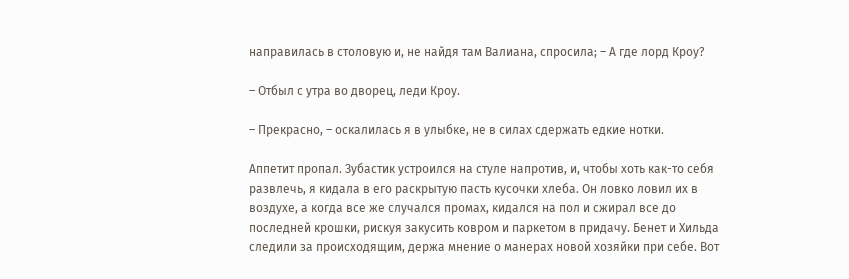направилась в столовую и, не найдя там Валиана, спросила; – А где лорд Кроу?

– Отбыл с утра во дворец, леди Кроу.

– Прекрасно, – оскалилась я в улыбке, не в силах сдержать едкие нотки.

Аппетит пропал. Зубастик устроился на стуле напротив, и, чтобы хоть как-то себя развлечь, я кидала в его раскрытую пасть кусочки хлеба. Он ловко ловил их в воздухе, а когда все же случался промах, кидался на пол и сжирал все до последней крошки, рискуя закусить ковром и паркетом в придачу. Бенет и Хильда следили за происходящим, держа мнение о манерах новой хозяйки при себе. Вот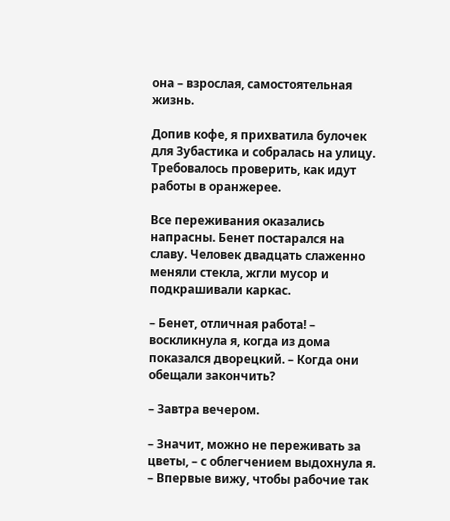она – взрослая, самостоятельная жизнь.

Допив кофе, я прихватила булочек для Зубастика и собралась на улицу. Требовалось проверить, как идут работы в оранжерее.

Все переживания оказались напрасны. Бенет постарался на славу. Человек двадцать слаженно меняли стекла, жгли мусор и подкрашивали каркас.

– Бенет, отличная работа! – воскликнула я, когда из дома показался дворецкий. – Когда они обещали закончить?

– Завтра вечером.

– Значит, можно не переживать за цветы, – с облегчением выдохнула я. – Впервые вижу, чтобы рабочие так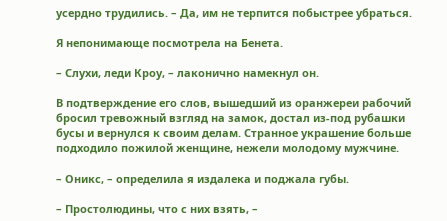усердно трудились. – Да, им не терпится побыстрее убраться.

Я непонимающе посмотрела на Бенета.

– Слухи, леди Кроу, – лаконично намекнул он.

В подтверждение его слов, вышедший из оранжереи рабочий бросил тревожный взгляд на замок, достал из-под рубашки бусы и вернулся к своим делам. Странное украшение больше подходило пожилой женщине, нежели молодому мужчине.

– Оникс, – определила я издалека и поджала губы.

– Простолюдины, что с них взять, –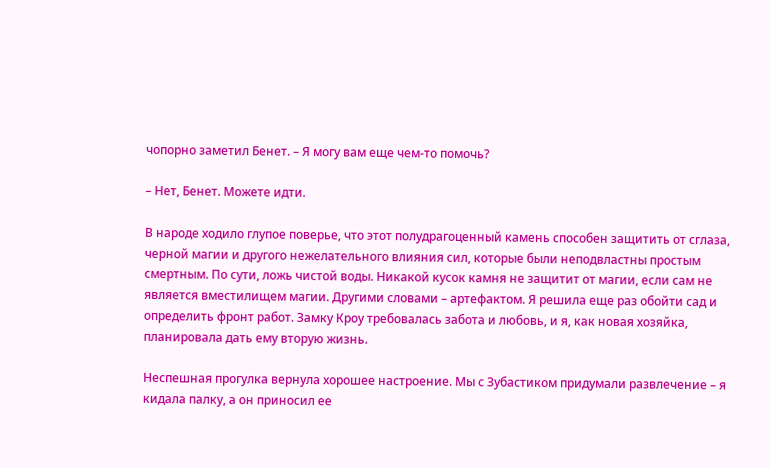чопорно заметил Бенет. – Я могу вам еще чем-то помочь?

– Нет, Бенет. Можете идти.

В народе ходило глупое поверье, что этот полудрагоценный камень способен защитить от сглаза, черной магии и другого нежелательного влияния сил, которые были неподвластны простым смертным. По сути, ложь чистой воды. Никакой кусок камня не защитит от магии, если сам не является вместилищем магии. Другими словами – артефактом. Я решила еще раз обойти сад и определить фронт работ. Замку Кроу требовалась забота и любовь, и я, как новая хозяйка, планировала дать ему вторую жизнь.

Неспешная прогулка вернула хорошее настроение. Мы с Зубастиком придумали развлечение – я кидала палку, а он приносил ее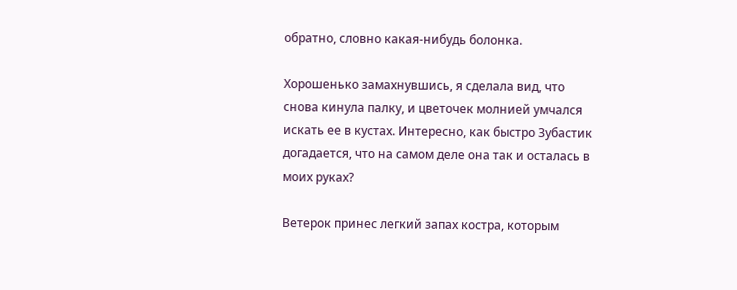обратно, словно какая-нибудь болонка.

Хорошенько замахнувшись, я сделала вид, что снова кинула палку, и цветочек молнией умчался искать ее в кустах. Интересно, как быстро Зубастик догадается, что на самом деле она так и осталась в моих руках?

Ветерок принес легкий запах костра, которым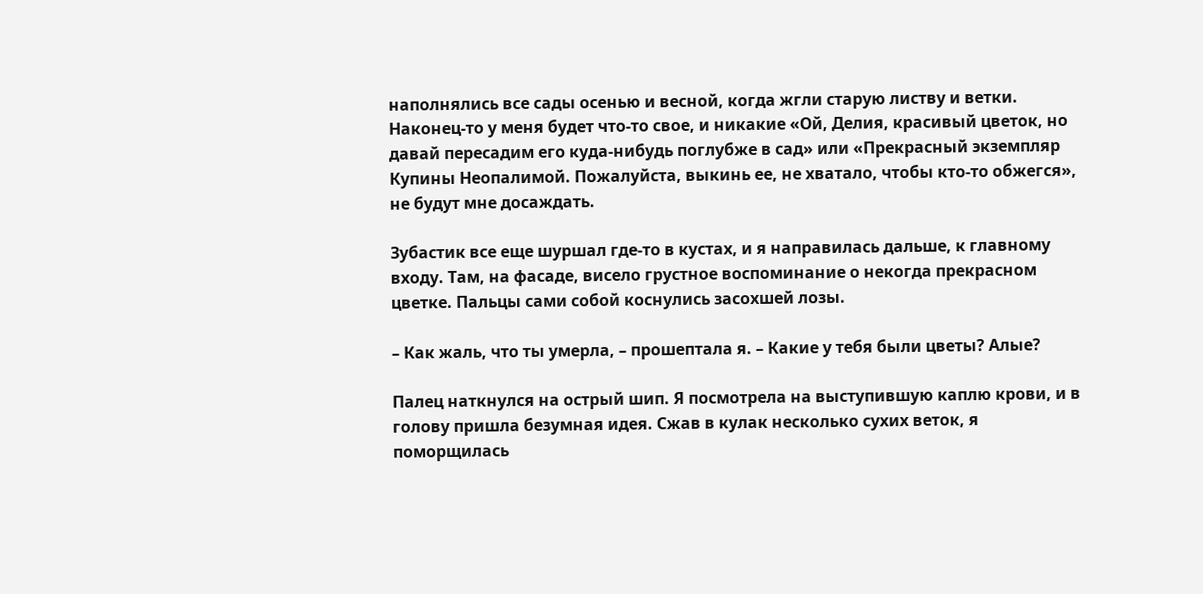наполнялись все сады осенью и весной, когда жгли старую листву и ветки. Наконец-то у меня будет что-то свое, и никакие «Ой, Делия, красивый цветок, но давай пересадим его куда-нибудь поглубже в сад» или «Прекрасный экземпляр Купины Неопалимой. Пожалуйста, выкинь ее, не хватало, чтобы кто-то обжегся», не будут мне досаждать.

Зубастик все еще шуршал где-то в кустах, и я направилась дальше, к главному входу. Там, на фасаде, висело грустное воспоминание о некогда прекрасном цветке. Пальцы сами собой коснулись засохшей лозы.

– Как жаль, что ты умерла, – прошептала я. – Какие у тебя были цветы? Алые?

Палец наткнулся на острый шип. Я посмотрела на выступившую каплю крови, и в голову пришла безумная идея. Сжав в кулак несколько сухих веток, я поморщилась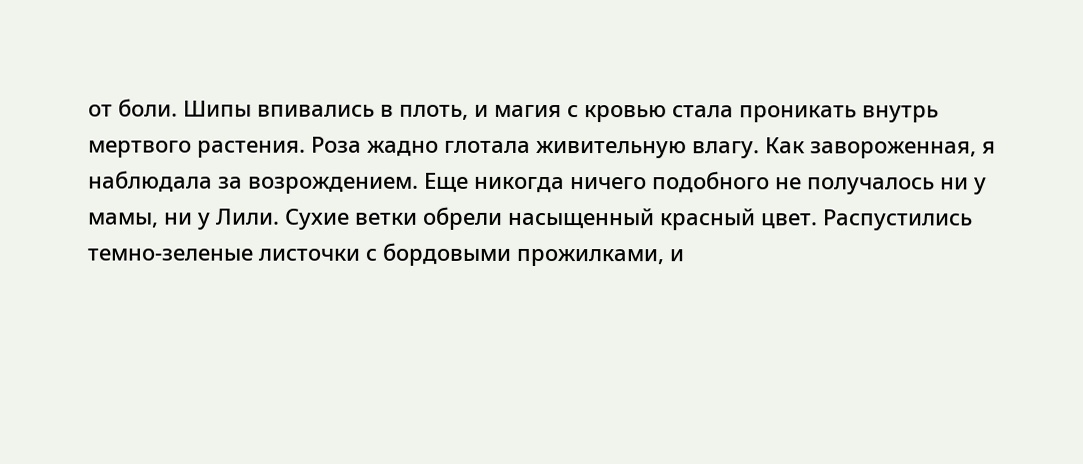от боли. Шипы впивались в плоть, и магия с кровью стала проникать внутрь мертвого растения. Роза жадно глотала живительную влагу. Как завороженная, я наблюдала за возрождением. Еще никогда ничего подобного не получалось ни у мамы, ни у Лили. Сухие ветки обрели насыщенный красный цвет. Распустились темно-зеленые листочки с бордовыми прожилками, и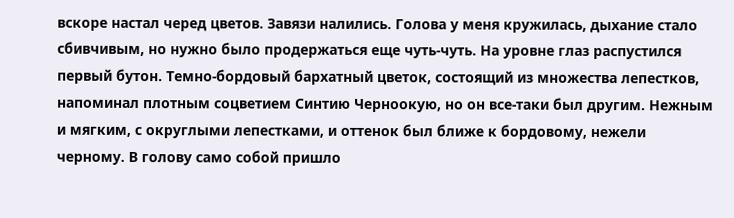вскоре настал черед цветов. Завязи налились. Голова у меня кружилась, дыхание стало сбивчивым, но нужно было продержаться еще чуть-чуть. На уровне глаз распустился первый бутон. Темно-бордовый бархатный цветок, состоящий из множества лепестков, напоминал плотным соцветием Синтию Черноокую, но он все-таки был другим. Нежным и мягким, с округлыми лепестками, и оттенок был ближе к бордовому, нежели черному. В голову само собой пришло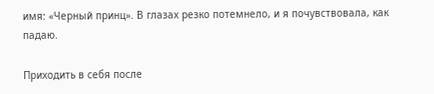имя: «Черный принц». В глазах резко потемнело, и я почувствовала, как падаю.

Приходить в себя после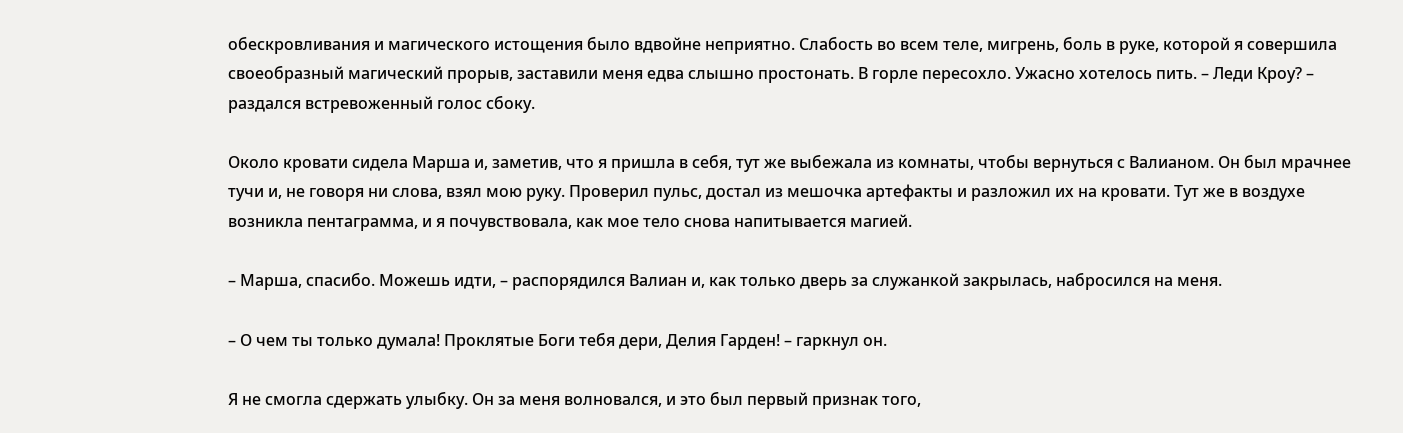обескровливания и магического истощения было вдвойне неприятно. Слабость во всем теле, мигрень, боль в руке, которой я совершила своеобразный магический прорыв, заставили меня едва слышно простонать. В горле пересохло. Ужасно хотелось пить. – Леди Кроу? – раздался встревоженный голос сбоку.

Около кровати сидела Марша и, заметив, что я пришла в себя, тут же выбежала из комнаты, чтобы вернуться с Валианом. Он был мрачнее тучи и, не говоря ни слова, взял мою руку. Проверил пульс, достал из мешочка артефакты и разложил их на кровати. Тут же в воздухе возникла пентаграмма, и я почувствовала, как мое тело снова напитывается магией.

– Марша, спасибо. Можешь идти, – распорядился Валиан и, как только дверь за служанкой закрылась, набросился на меня.

– О чем ты только думала! Проклятые Боги тебя дери, Делия Гарден! – гаркнул он.

Я не смогла сдержать улыбку. Он за меня волновался, и это был первый признак того,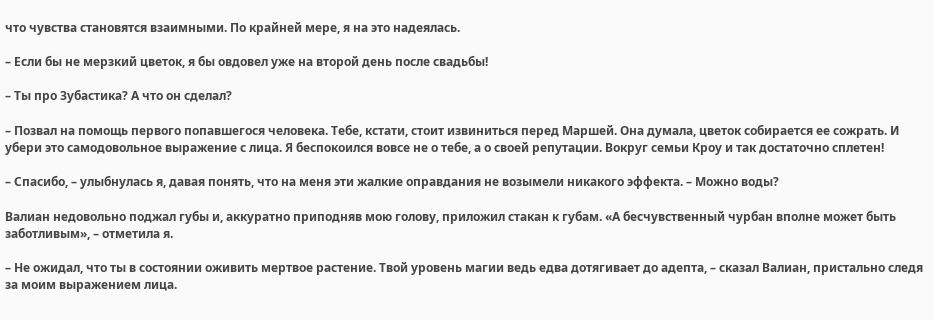что чувства становятся взаимными. По крайней мере, я на это надеялась.

– Если бы не мерзкий цветок, я бы овдовел уже на второй день после свадьбы!

– Ты про Зубастика? А что он сделал?

– Позвал на помощь первого попавшегося человека. Тебе, кстати, стоит извиниться перед Маршей. Она думала, цветок собирается ее сожрать. И убери это самодовольное выражение с лица. Я беспокоился вовсе не о тебе, а о своей репутации. Вокруг семьи Кроу и так достаточно сплетен!

– Спасибо, – улыбнулась я, давая понять, что на меня эти жалкие оправдания не возымели никакого эффекта. – Можно воды?

Валиан недовольно поджал губы и, аккуратно приподняв мою голову, приложил стакан к губам. «А бесчувственный чурбан вполне может быть заботливым», – отметила я.

– Не ожидал, что ты в состоянии оживить мертвое растение. Твой уровень магии ведь едва дотягивает до адепта, – сказал Валиан, пристально следя за моим выражением лица.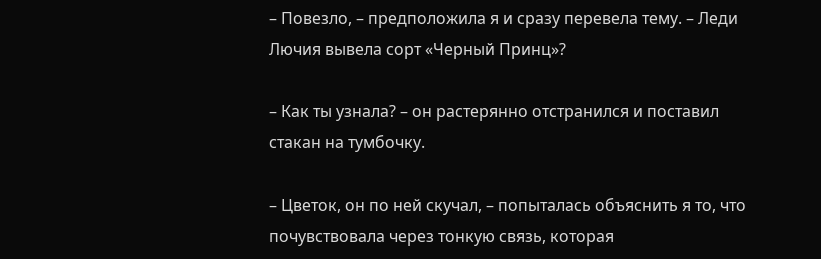– Повезло, – предположила я и сразу перевела тему. – Леди Лючия вывела сорт «Черный Принц»?

– Как ты узнала? – он растерянно отстранился и поставил стакан на тумбочку.

– Цветок, он по ней скучал, – попыталась объяснить я то, что почувствовала через тонкую связь, которая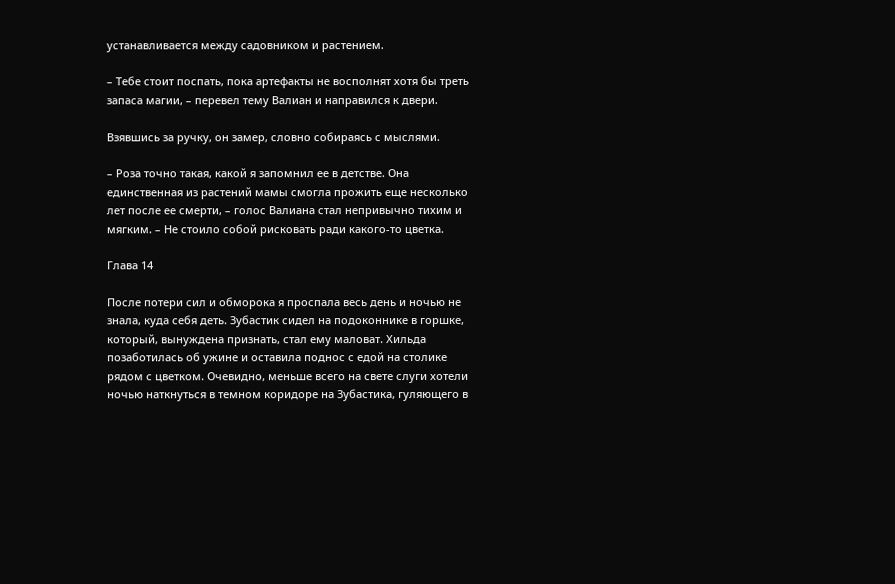устанавливается между садовником и растением.

– Тебе стоит поспать, пока артефакты не восполнят хотя бы треть запаса магии, – перевел тему Валиан и направился к двери.

Взявшись за ручку, он замер, словно собираясь с мыслями.

– Роза точно такая, какой я запомнил ее в детстве. Она единственная из растений мамы смогла прожить еще несколько лет после ее смерти, – голос Валиана стал непривычно тихим и мягким. – Не стоило собой рисковать ради какого-то цветка.

Глава 14

После потери сил и обморока я проспала весь день и ночью не знала, куда себя деть. Зубастик сидел на подоконнике в горшке, который, вынуждена признать, стал ему маловат. Хильда позаботилась об ужине и оставила поднос с едой на столике рядом с цветком. Очевидно, меньше всего на свете слуги хотели ночью наткнуться в темном коридоре на Зубастика, гуляющего в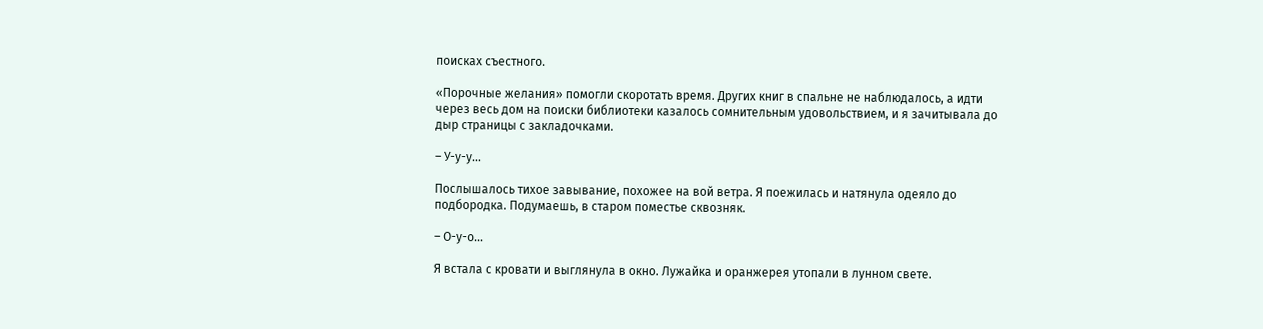поисках съестного.

«Порочные желания» помогли скоротать время. Других книг в спальне не наблюдалось, а идти через весь дом на поиски библиотеки казалось сомнительным удовольствием, и я зачитывала до дыр страницы с закладочками.

– У-у-у…

Послышалось тихое завывание, похожее на вой ветра. Я поежилась и натянула одеяло до подбородка. Подумаешь, в старом поместье сквозняк.

– О-у-о…

Я встала с кровати и выглянула в окно. Лужайка и оранжерея утопали в лунном свете.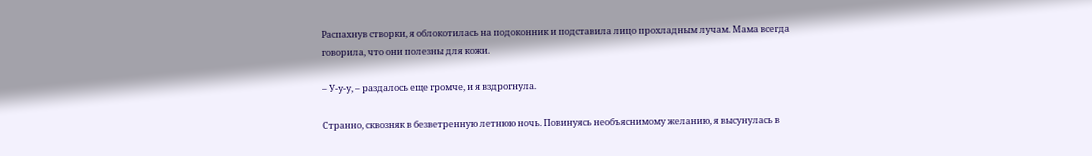Распахнув створки, я облокотилась на подоконник и подставила лицо прохладным лучам. Мама всегда говорила, что они полезны для кожи.

– У-у-у, – раздалось еще громче, и я вздрогнула.

Странно, сквозняк в безветренную летнюю ночь. Повинуясь необъяснимому желанию, я высунулась в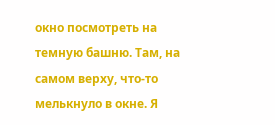окно посмотреть на темную башню. Там, на самом верху, что-то мелькнуло в окне. Я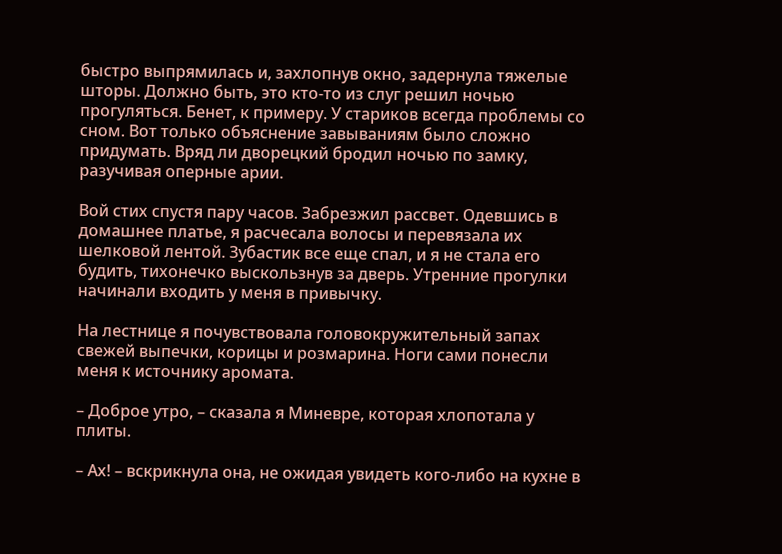быстро выпрямилась и, захлопнув окно, задернула тяжелые шторы. Должно быть, это кто-то из слуг решил ночью прогуляться. Бенет, к примеру. У стариков всегда проблемы со сном. Вот только объяснение завываниям было сложно придумать. Вряд ли дворецкий бродил ночью по замку, разучивая оперные арии.

Вой стих спустя пару часов. Забрезжил рассвет. Одевшись в домашнее платье, я расчесала волосы и перевязала их шелковой лентой. Зубастик все еще спал, и я не стала его будить, тихонечко выскользнув за дверь. Утренние прогулки начинали входить у меня в привычку.

На лестнице я почувствовала головокружительный запах свежей выпечки, корицы и розмарина. Ноги сами понесли меня к источнику аромата.

– Доброе утро, – сказала я Миневре, которая хлопотала у плиты.

– Ах! – вскрикнула она, не ожидая увидеть кого-либо на кухне в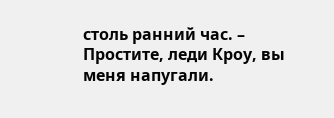столь ранний час. – Простите, леди Кроу, вы меня напугали.